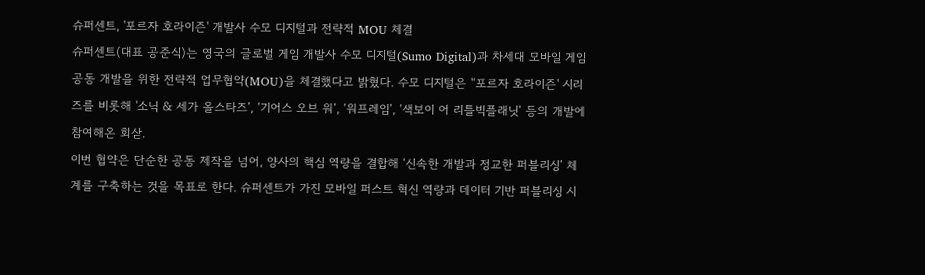슈퍼센트, '포르자 호라이즌' 개발사 수모 디지털과 전략적 MOU 체결
슈퍼센트(대표 공준식)는 영국의 글로벌 게임 개발사 수모 디지털(Sumo Digital)과 차세대 모바일 게임 공동 개발을 위한 전략적 업무협약(MOU)을 체결했다고 밝혔다. 수모 디지털은 '‘포르자 호라이즌' 시리즈를 비롯해 '소닉 & 세가 올스타즈’, ‘기어스 오브 워’, ‘워프레임’, ‘색보이 어 리틀빅플래닛’ 등의 개발에 참여해온 회삳.
이번 협약은 단순한 공동 제작을 넘어, 양사의 핵심 역량을 결합해 ‘신속한 개발과 정교한 퍼블리싱’ 체계를 구축하는 것을 목표로 한다. 슈퍼센트가 가진 모바일 퍼스트 혁신 역량과 데이터 기반 퍼블리싱 시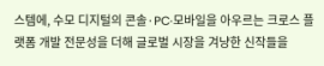스템에, 수모 디지털의 콘솔·PC·모바일을 아우르는 크로스 플랫폼 개발 전문성을 더해 글로벌 시장을 겨냥한 신작들을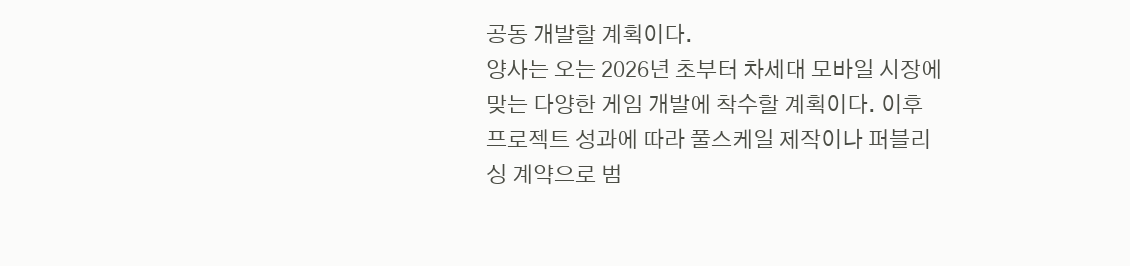공동 개발할 계획이다.
양사는 오는 2026년 초부터 차세대 모바일 시장에 맞는 다양한 게임 개발에 착수할 계획이다. 이후 프로젝트 성과에 따라 풀스케일 제작이나 퍼블리싱 계약으로 범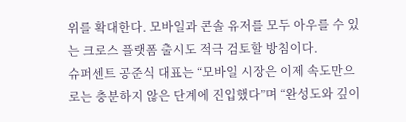위를 확대한다. 모바일과 콘솔 유저를 모두 아우를 수 있는 크로스 플랫폼 출시도 적극 검토할 방침이다.
슈퍼센트 공준식 대표는 “모바일 시장은 이제 속도만으로는 충분하지 않은 단계에 진입했다”며 “완성도와 깊이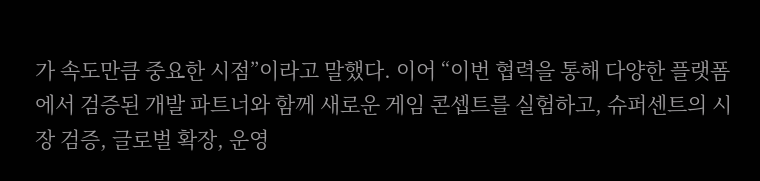가 속도만큼 중요한 시점”이라고 말했다. 이어 “이번 협력을 통해 다양한 플랫폼에서 검증된 개발 파트너와 함께 새로운 게임 콘셉트를 실험하고, 슈퍼센트의 시장 검증, 글로벌 확장, 운영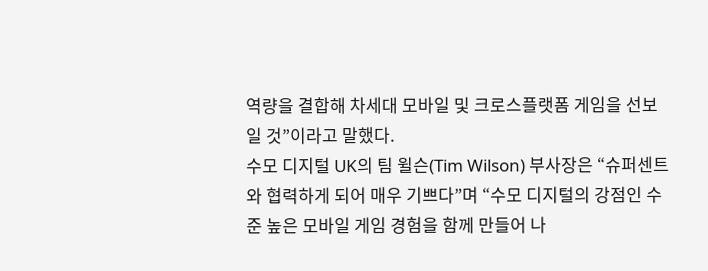역량을 결합해 차세대 모바일 및 크로스플랫폼 게임을 선보일 것”이라고 말했다.
수모 디지털 UK의 팀 윌슨(Tim Wilson) 부사장은 “슈퍼센트와 협력하게 되어 매우 기쁘다”며 “수모 디지털의 강점인 수준 높은 모바일 게임 경험을 함께 만들어 나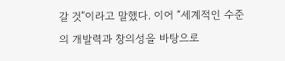갈 것”이라고 말했다. 이어 “세계적인 수준의 개발력과 창의성을 바탕으로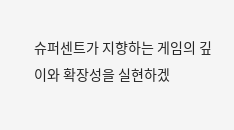슈퍼센트가 지향하는 게임의 깊이와 확장성을 실현하겠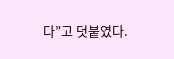다”고 덧붙였다.